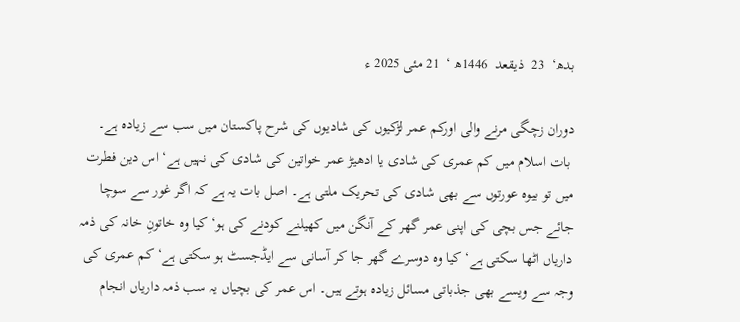بدھ‘  23  ذیقعد  1446ھ ‘  21 مئی 2025 ء

دوران زچگی مرنے والی اورکم عمر لڑکیوں کی شادیوں کی شرح پاکستان میں سب سے زیادہ ہے۔
 بات اسلام میں کم عمری کی شادی یا ادھیڑ عمر خواتین کی شادی کی نہیں ہے‘ اس دین فطرت میں تو بیوہ عورتوں سے بھی شادی کی تحریک ملتی ہے۔ اصل بات یہ ہے کہ اگر غور سے سوچا جائے جس بچی کی اپنی عمر گھر کے آنگن میں کھیلنے کودنے کی ہو‘ کیا وہ خاتونِ خانہ کی ذمہ داریاں اٹھا سکتی ہے‘ کیا وہ دوسرے گھر جا کر آسانی سے ایڈجسٹ ہو سکتی ہے‘ کم عمری کی وجہ سے ویسے بھی جذباتی مسائل زیادہ ہوتے ہیں۔ اس عمر کی بچیاں یہ سب ذمہ داریاں انجام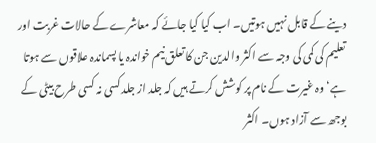دینے کے قابل نہیں ہوتیں۔ اب کیا کیا جائے کہ معاشرے کے حالات غربت اور تعلیم کی کمی کی وجہ سے اکثر والدین جن کا تعلق نیم خواندہ یا پسماندہ علاقوں سے ہوتا ہے‘ وہ غیرت کے نام پر کوشش کرتے ہیں کہ جلد از جلد کسی نہ کسی طرح بیٹی کے بوجھ سے آزاد ہوں۔ اکثر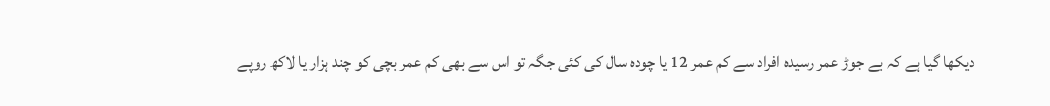دیکھا گیا ہے کہ بے جوڑ عمر رسیدہ افراد سے کم عمر 12 یا چودہ سال کی کئی جگہ تو اس سے بھی کم عمر بچی کو چند ہزار یا لاکھ روپے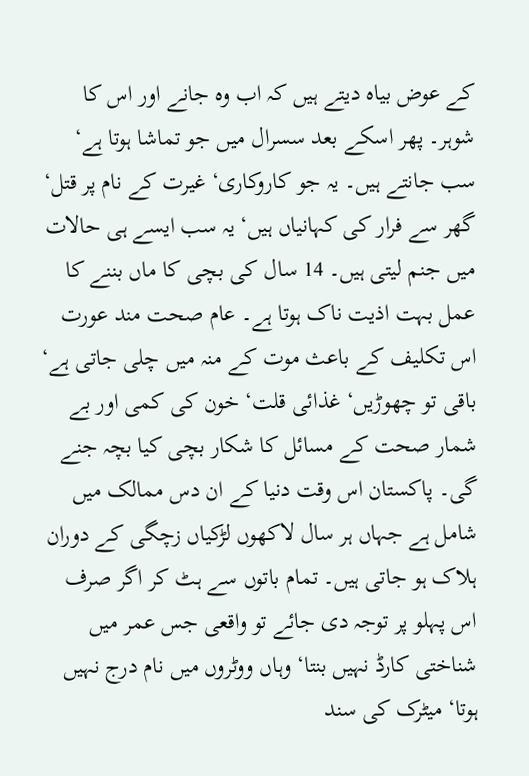کے عوض بیاہ دیتے ہیں کہ اب وہ جانے اور اس کا شوہر۔ پھر اسکے بعد سسرال میں جو تماشا ہوتا ہے‘ سب جانتے ہیں۔ یہ جو کاروکاری‘ غیرت کے نام پر قتل‘ گھر سے فرار کی کہانیاں ہیں‘ یہ سب ایسے ہی حالات میں جنم لیتی ہیں۔ 14 سال کی بچی کا ماں بننے کا عمل بہت اذیت ناک ہوتا ہے۔ عام صحت مند عورت اس تکلیف کے باعث موت کے منہ میں چلی جاتی ہے‘ باقی تو چھوڑیں‘ غذائی قلت‘ خون کی کمی اور بے شمار صحت کے مسائل کا شکار بچی کیا بچہ جنے گی۔ پاکستان اس وقت دنیا کے ان دس ممالک میں شامل ہے جہاں ہر سال لاکھوں لڑکیاں زچگی کے دوران ہلاک ہو جاتی ہیں۔ تمام باتوں سے ہٹ کر اگر صرف اس پہلو پر توجہ دی جائے تو واقعی جس عمر میں شناختی کارڈ نہیں بنتا‘ وہاں ووٹروں میں نام درج نہیں ہوتا‘ میٹرک کی سند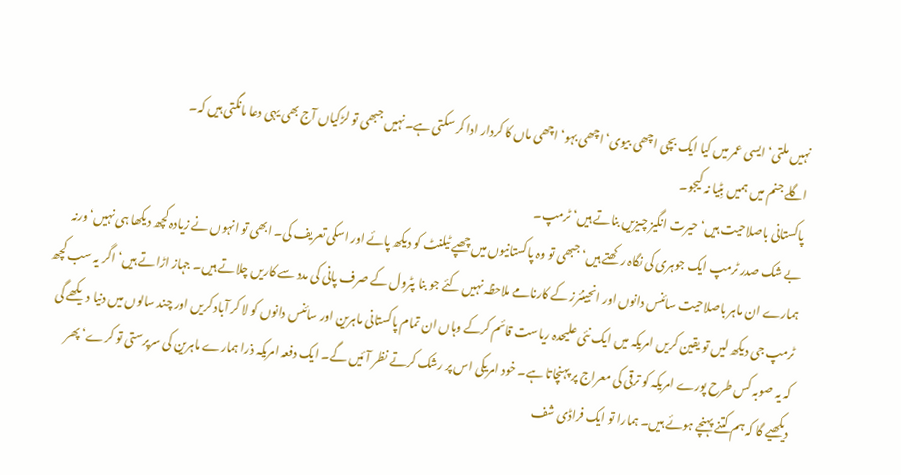نہیں ملتی‘ ایسی عمر میں کیا ایک بچی اچھی بیوی‘ اچھی بہو‘ اچھی ماں کا کردار ادا کر سکتی ہے۔نہیں جبھی تو لڑکیاں آج بھی یہی دعا مانگتی ہیں کہ۔
اگلے جنم میں ہمیں بِٹیا نہ کیجو۔
پاکستانی باصلاحیت ہیں‘ حیرت انگیز چیزیں بناتے ہیں‘ ٹرمپ۔
بے شک صدر ٹرمپ ایک جوہری کی نگاہ رکھتے ہیں‘ جبھی تو وہ پاکستانیوں میں چھپے ٹیلنٹ کو دیکھ پائے اور اسکی تعریف کی۔ ابھی تو انہوں نے زیادہ کچھ دیکھا ہی نہیں‘ ورنہ ہمارے ان ماہر باصلاحیت سائنس دانوں اور انجینئرز کے کارنامے ملاحظہ نہیں کئے جو بنا پٹرول کے صرف پانی کی مدد سے کاریں چلاتے ہیں۔ جہاز اڑاتے ہیں‘ اگر یہ سب کچھ ٹرمپ جی دیکھ لیں تو یقین کریں امریکہ میں ایک نئی علیحدہ ریاست قائم کرکے وہاں ان تمام پاکستانی ماہرین اور سائنس دانوں کو لا کر آباد کریں اور چند سالوں میں دنیا دیکھے گی کہ یہ صوبہ کس طرح پورے امریکہ کو ترقی کی معراج پر پہنچاتا ہے۔ خود امریکی اس پر رشک کرتے نظر آئیں گے۔ ایک دفعہ امریکہ ذرا ہمارے ماہرین کی سرپرستی تو کرے‘ پھر دیکھیے گا کہ ہم کتنے پہنچے ہوئے ہیں۔ ہمارا تو ایک فراڈی شف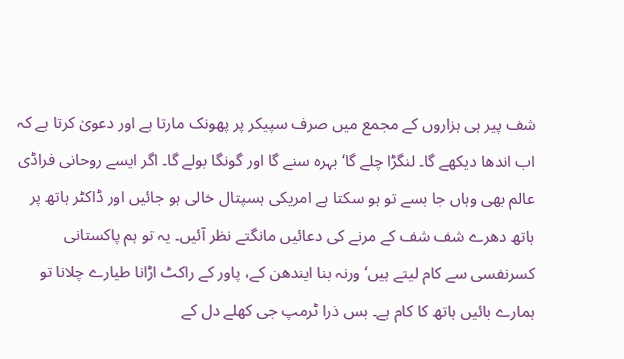شف پیر ہی ہزاروں کے مجمع میں صرف سپیکر پر پھونک مارتا ہے اور دعویٰ کرتا ہے کہ اب اندھا دیکھے گا۔ لنگڑا چلے گا‘ بہرہ سنے گا اور گونگا بولے گا۔ اگر ایسے روحانی فراڈی عالم بھی وہاں جا بسے تو ہو سکتا ہے امریکی ہسپتال خالی ہو جائیں اور ڈاکٹر ہاتھ پر ہاتھ دھرے شف شف کے مرنے کی دعائیں مانگتے نظر آئیں۔ یہ تو ہم پاکستانی کسرنفسی سے کام لیتے ہیں‘ ورنہ بنا ایندھن کے، پاور کے راکٹ اڑانا طیارے چلانا تو ہمارے بائیں ہاتھ کا کام ہے۔ بس ذرا ٹرمپ جی کھلے دل کے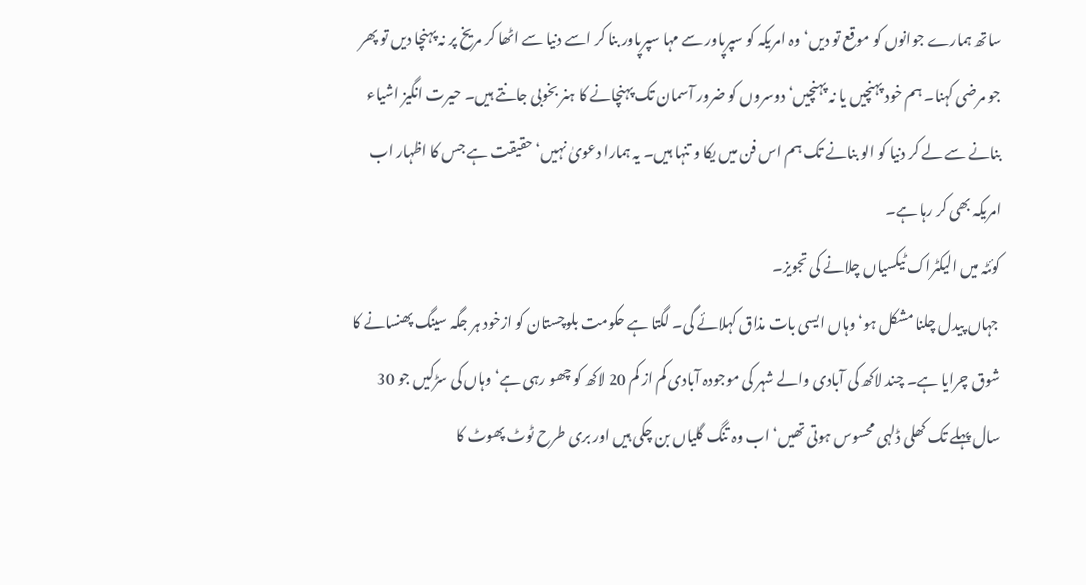ساتھ ہمارے جوانوں کو موقع تو دیں‘ وہ امریکہ کو سپرپاور سے مہا سپرپاور بنا کر اسے دنیا سے اٹھا کر مریخ پر نہ پہنچا دیں تو پھر جو مرضی کہنا۔ ہم خود پہنچیں یا نہ پہنچیں‘ دوسروں کو ضرور آسمان تک پہنچانے کا ہنر بخوبی جانتے ہیں۔ حیرت انگیز اشیاء بنانے سے لے کر دنیا کو الو بنانے تک ہم اس فن میں یکا و تنہا ہیں۔ یہ ہمارا دعویٰ نہیں‘ حقیقت ہے جس کا اظہار اب امریکہ بھی کر رہا ہے۔
کوئٹہ میں الیکٹراک ٹیکسیاں چلانے کی تجویز۔
 جہاں پیدل چلنا مشکل ہو‘ وہاں ایسی بات مذاق کہلائے گی۔ لگتا ہے حکومت بلوچستان کو ازخود ہر جگہ سینگ پھنسانے کا شوق چرایا ہے۔ چند لاکھ کی آبادی والے شہر کی موجودہ آبادی کم از کم 20 لاکھ کو چھو رہی ہے‘ وہاں کی سڑکیں جو 30 سال پہلے تک کھلی ڈلہی محسوس ہوتی تھیں‘ اب وہ تنگ گلیاں بن چکی ہیں اور بری طرح ٹوٹ پھوٹ کا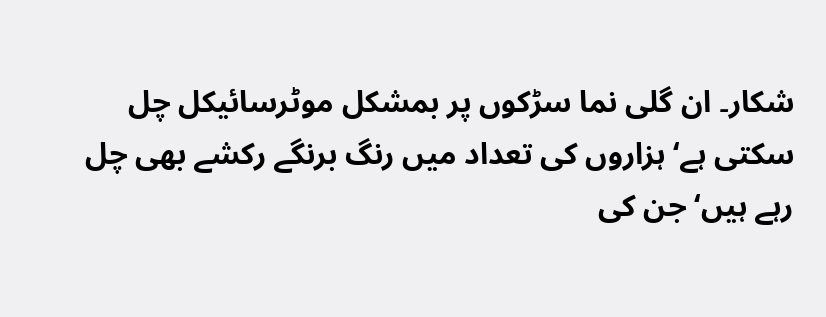شکار۔ ان گلی نما سڑکوں پر بمشکل موٹرسائیکل چل سکتی ہے‘ ہزاروں کی تعداد میں رنگ برنگے رکشے بھی چل رہے ہیں‘ جن کی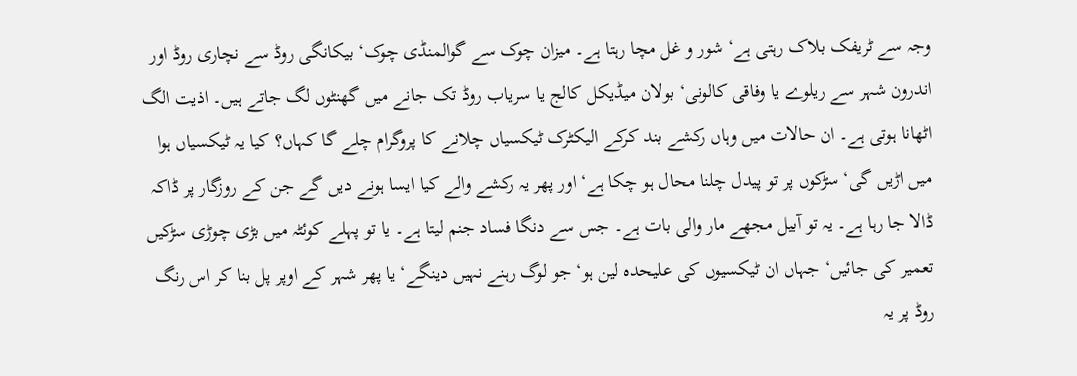وجہ سے ٹریفک بلاک رہتی ہے‘ شور و غل مچا رہتا ہے۔ میزان چوک سے گوالمنڈی چوک‘ بیکانگی روڈ سے نچاری روڈ اور اندرون شہر سے ریلوے یا وفاقی کالونی‘ بولان میڈیکل کالج یا سریاب روڈ تک جانے میں گھنٹوں لگ جاتے ہیں۔ اذیت الگ اٹھانا ہوتی ہے۔ ان حالات میں وہاں رکشے بند کرکے الیکٹرک ٹیکسیاں چلانے کا پروگرام چلے گا کہاں؟ کیا یہ ٹیکسیاں ہوا میں اڑیں گی‘ سڑکوں پر تو پیدل چلنا محال ہو چکا ہے‘ اور پھر یہ رکشے والے کیا ایسا ہونے دیں گے جن کے روزگار پر ڈاکہ ڈالا جا رہا ہے۔ یہ تو آبیل مجھے مار والی بات ہے۔ جس سے دنگا فساد جنم لیتا ہے۔ یا تو پہلے کوئٹہ میں بڑی چوڑی سڑکیں تعمیر کی جائیں‘ جہاں ان ٹیکسیوں کی علیحدہ لین ہو‘ جو لوگ رہنے نہیں دینگے‘ یا پھر شہر کے اوپر پل بنا کر اس رنگ روڈ پر یہ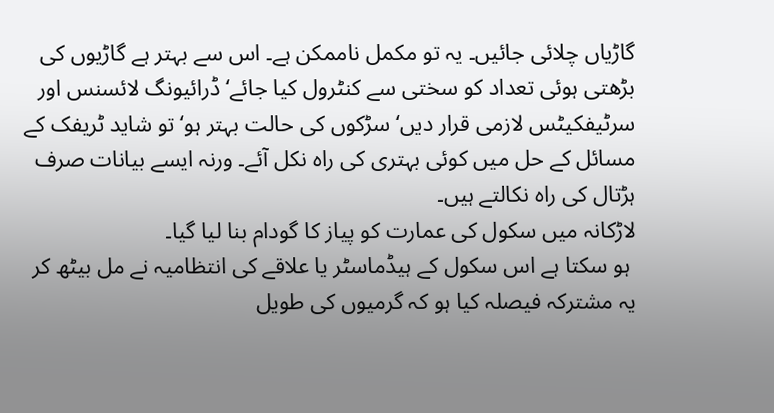گاڑیاں چلائی جائیں۔ یہ تو مکمل ناممکن ہے۔ اس سے بہتر ہے گاڑیوں کی بڑھتی ہوئی تعداد کو سختی سے کنٹرول کیا جائے‘ ڈرائیونگ لائسنس اور سرٹیفکیٹس لازمی قرار دیں‘ سڑکوں کی حالت بہتر ہو‘ تو شاید ٹریفک کے مسائل کے حل میں کوئی بہتری کی راہ نکل آئے۔ ورنہ ایسے بیانات صرف ہڑتال کی راہ نکالتے ہیں۔
لاڑکانہ میں سکول کی عمارت کو پیاز کا گودام بنا لیا گیا۔
 ہو سکتا ہے اس سکول کے ہیڈماسٹر یا علاقے کی انتظامیہ نے مل بیٹھ کر یہ مشترکہ فیصلہ کیا ہو کہ گرمیوں کی طویل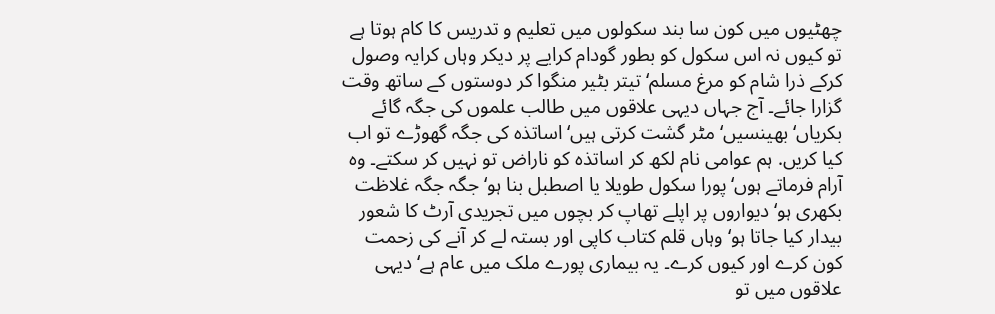چھٹیوں میں کون سا بند سکولوں میں تعلیم و تدریس کا کام ہوتا ہے تو کیوں نہ اس سکول کو بطور گودام کرایے پر دیکر وہاں کرایہ وصول کرکے ذرا شام کو مرغ مسلم‘ تیتر بٹیر منگوا کر دوستوں کے ساتھ وقت گزارا جائے۔ آج جہاں دیہی علاقوں میں طالب علموں کی جگہ گائے بکریاں‘ بھینسیں‘ مٹر گشت کرتی ہیں‘ اساتذہ کی جگہ گھوڑے تو اب کیا کریں. ہم عوامی نام لکھ کر اساتذہ کو ناراض تو نہیں کر سکتے۔ وہ آرام فرماتے ہوں‘ پورا سکول طویلا یا اصطبل بنا ہو‘ جگہ جگہ غلاظت بکھری ہو‘ دیواروں پر اپلے تھاپ کر بچوں میں تجریدی آرٹ کا شعور بیدار کیا جاتا ہو‘ وہاں قلم کتاب کاپی اور بستہ لے کر آنے کی زحمت کون کرے اور کیوں کرے۔ یہ بیماری پورے ملک میں عام ہے‘ دیہی علاقوں میں تو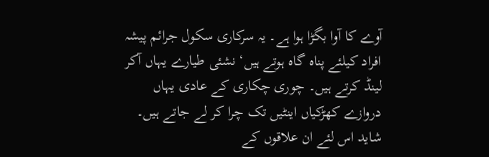آوے کا آوا بگڑا ہوا ہے۔ یہ سرکاری سکول جرائم پیشہ افراد کیلئے پناہ گاہ ہوتے ہیں‘ نشئی طیارے یہاں آکر لینڈ کرتے ہیں۔ چوری چکاری کے عادی یہاں دروازے کھڑکیاں اینٹیں تک چرا کر لے جاتے ہیں۔ شاید اس لئے ان علاقوں کے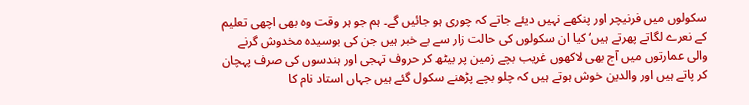سکولوں میں فرنیچر اور پنکھے نہیں دیئے جاتے کہ چوری ہو جائیں گے۔ ہم جو ہر وقت وہ بھی اچھی تعلیم کے نعرے لگاتے پھرتے ہیں‘ کیا ان سکولوں کی حالت زار سے بے خبر ہیں جن کی بوسیدہ مخدوش گرنے والی عمارتوں میں آج بھی لاکھوں غریب بچے زمین پر بیٹھ کر حروف تہجی اور ہندسوں کی صرف پہچان کر پاتے ہیں اور والدین خوش ہوتے ہیں کہ چلو بچے پڑھنے سکول گئے ہیں جہاں استاد نام کا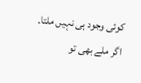کوئی وجود ہی نہیں ملتا۔ اگر ملے بھی تو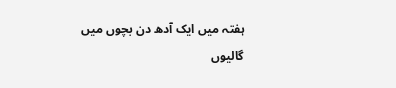ہفتہ میں ایک آدھ دن بچوں میں گالیوں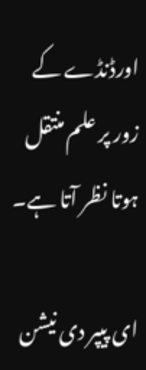اورڈنڈے کے زور پر علم منتقل ہوتا نظر آتا ہے۔

ای پیپر دی نیشن